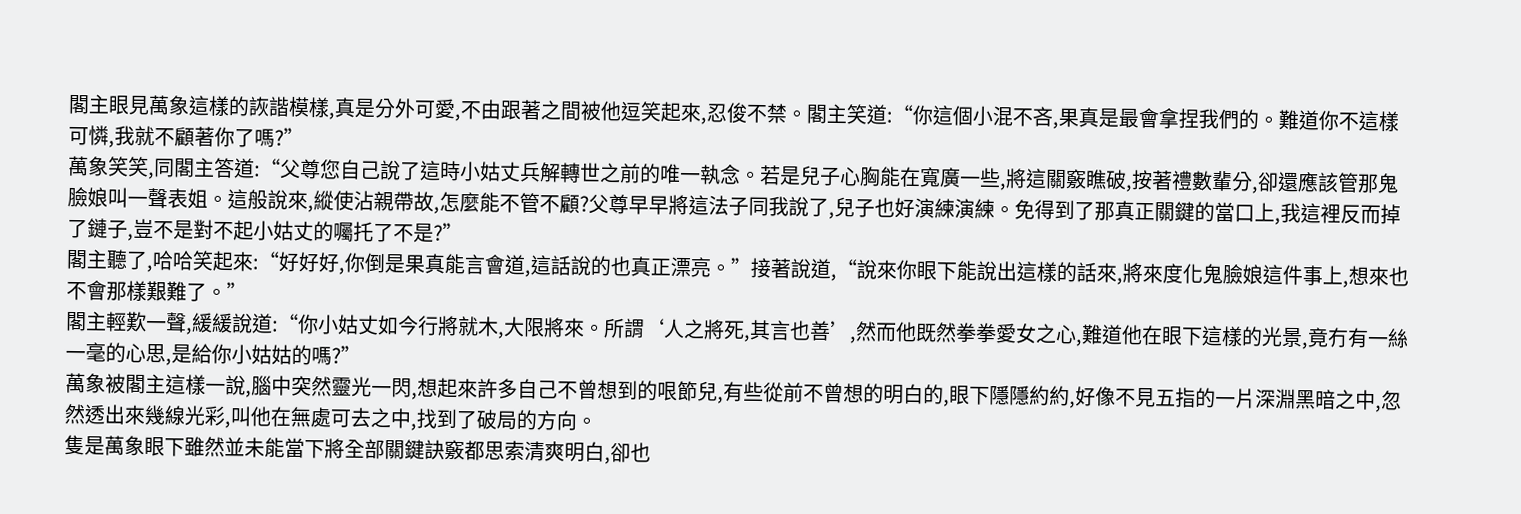閣主眼見萬象這樣的詼諧模樣,真是分外可愛,不由跟著之間被他逗笑起來,忍俊不禁。閣主笑道:“你這個小混不吝,果真是最會拿捏我們的。難道你不這樣可憐,我就不顧著你了嗎?”
萬象笑笑,同閣主答道:“父尊您自己說了這時小姑丈兵解轉世之前的唯一執念。若是兒子心胸能在寬廣一些,將這關竅瞧破,按著禮數輩分,卻還應該管那鬼臉娘叫一聲表姐。這般說來,縱使沾親帶故,怎麼能不管不顧?父尊早早將這法子同我說了,兒子也好演練演練。免得到了那真正關鍵的當口上,我這裡反而掉了鏈子,豈不是對不起小姑丈的囑托了不是?”
閣主聽了,哈哈笑起來:“好好好,你倒是果真能言會道,這話說的也真正漂亮。”接著說道,“說來你眼下能說出這樣的話來,將來度化鬼臉娘這件事上,想來也不會那樣艱難了。”
閣主輕歎一聲,緩緩說道:“你小姑丈如今行將就木,大限將來。所謂‘人之將死,其言也善’,然而他既然拳拳愛女之心,難道他在眼下這樣的光景,竟冇有一絲一毫的心思,是給你小姑姑的嗎?”
萬象被閣主這樣一說,腦中突然靈光一閃,想起來許多自己不曾想到的哏節兒,有些從前不曾想的明白的,眼下隱隱約約,好像不見五指的一片深淵黑暗之中,忽然透出來幾線光彩,叫他在無處可去之中,找到了破局的方向。
隻是萬象眼下雖然並未能當下將全部關鍵訣竅都思索清爽明白,卻也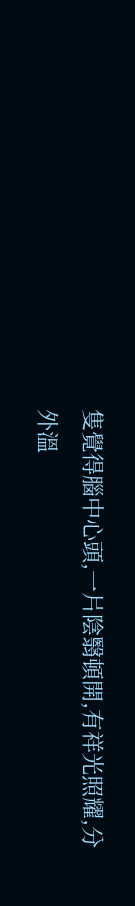隻覺得腦中心頭,一片陰翳頓開,有祥光照耀,分外溫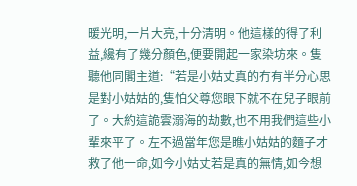暖光明,一片大亮,十分清明。他這樣的得了利益,纔有了幾分顏色,便要開起一家染坊來。隻聽他同閣主道:“若是小姑丈真的冇有半分心思是對小姑姑的,隻怕父尊您眼下就不在兒子眼前了。大約這詭雲溺海的劫數,也不用我們這些小輩來平了。左不過當年您是瞧小姑姑的麵子才救了他一命,如今小姑丈若是真的無情,如今想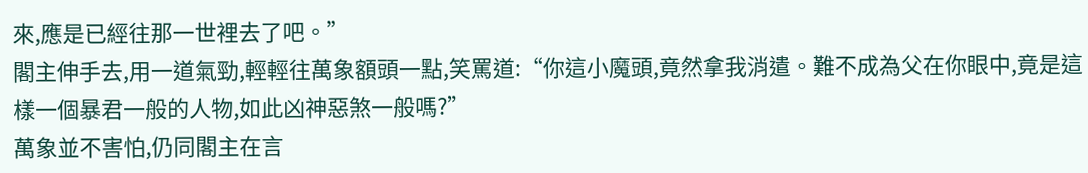來,應是已經往那一世裡去了吧。”
閣主伸手去,用一道氣勁,輕輕往萬象額頭一點,笑罵道:“你這小魔頭,竟然拿我消遣。難不成為父在你眼中,竟是這樣一個暴君一般的人物,如此凶神惡煞一般嗎?”
萬象並不害怕,仍同閣主在言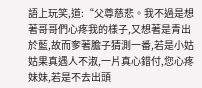語上玩笑,道:“父尊慈悲。我不過是想著哥哥們心疼我的樣子,又想著是青出於藍,故而奓著膽子猜測一番,若是小姑姑果真遇人不淑,一片真心錯付,您心疼妹妹,若是不去出頭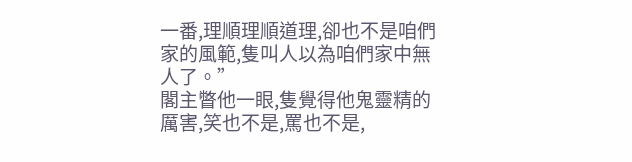一番,理順理順道理,卻也不是咱們家的風範,隻叫人以為咱們家中無人了。”
閣主瞥他一眼,隻覺得他鬼靈精的厲害,笑也不是,罵也不是,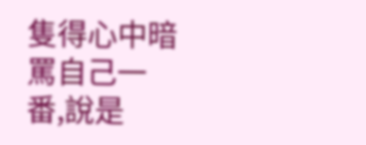隻得心中暗罵自己一番,說是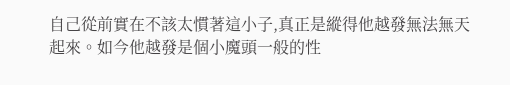自己從前實在不該太慣著這小子,真正是縱得他越發無法無天起來。如今他越發是個小魔頭一般的性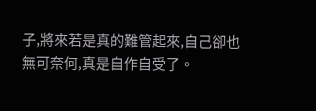子,將來若是真的難管起來,自己卻也無可奈何,真是自作自受了。